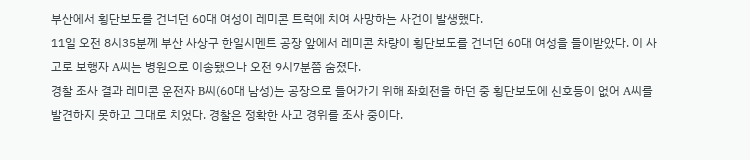부산에서 횡단보도를 건너던 60대 여성이 레미콘 트럭에 치여 사망하는 사건이 발생했다.
11일 오전 8시35분께 부산 사상구 한일시멘트 공장 앞에서 레미콘 차량이 횡단보도를 건너던 60대 여성을 들이받았다. 이 사고로 보행자 A씨는 병원으로 이송됐으나 오전 9시7분쯤 숨졌다.
경찰 조사 결과 레미콘 운전자 B씨(60대 남성)는 공장으로 들어가기 위해 좌회전을 하던 중 횡단보도에 신호등이 없어 A씨를 발견하지 못하고 그대로 치었다. 경찰은 정확한 사고 경위를 조사 중이다.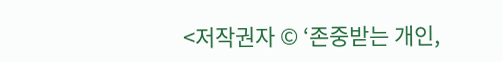<저작권자 © ‘존중받는 개인,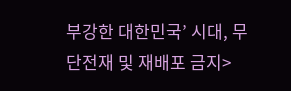부강한 대한민국’ 시대, 무단전재 및 재배포 금지>